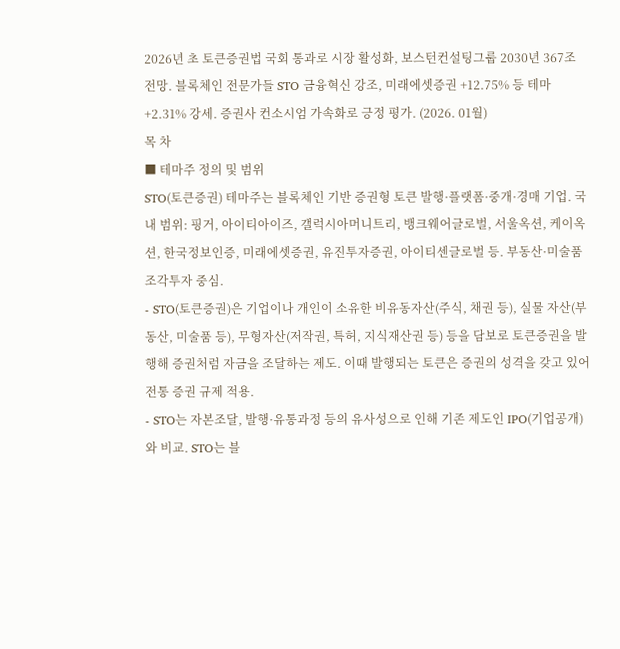2026년 초 토큰증권법 국회 통과로 시장 활성화, 보스턴컨설팅그룹 2030년 367조 전망. 블록체인 전문가들 STO 금융혁신 강조, 미래에셋증권 +12.75% 등 테마 +2.31% 강세. 증권사 컨소시엄 가속화로 긍정 평가. (2026. 01월)
목 차
■ 테마주 정의 및 범위
STO(토큰증권) 테마주는 블록체인 기반 증권형 토큰 발행·플랫폼·중개·경매 기업. 국내 범위: 핑거, 아이티아이즈, 갤럭시아머니트리, 뱅크웨어글로벌, 서울옥션, 케이옥션, 한국정보인증, 미래에셋증권, 유진투자증권, 아이티센글로벌 등. 부동산·미술품 조각투자 중심.
- STO(토큰증권)은 기업이나 개인이 소유한 비유동자산(주식, 채권 등), 실물 자산(부동산, 미술품 등), 무형자산(저작권, 특허, 지식재산권 등) 등을 담보로 토큰증권을 발행해 증권처럼 자금을 조달하는 제도. 이때 발행되는 토큰은 증권의 성격을 갖고 있어 전통 증권 규제 적용.
- STO는 자본조달, 발행·유통과정 등의 유사성으로 인해 기존 제도인 IPO(기업공개)와 비교. STO는 블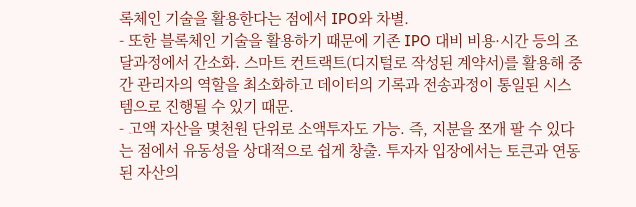록체인 기술을 활용한다는 점에서 IPO와 차별.
- 또한 블록체인 기술을 활용하기 때문에 기존 IPO 대비 비용·시간 등의 조달과정에서 간소화. 스마트 컨트랙트(디지털로 작성된 계약서)를 활용해 중간 관리자의 역할을 최소화하고 데이터의 기록과 전송과정이 통일된 시스템으로 진행될 수 있기 때문.
- 고액 자산을 몇천원 단위로 소액투자도 가능. 즉, 지분을 쪼개 팔 수 있다는 점에서 유동성을 상대적으로 쉽게 창출. 투자자 입장에서는 토큰과 연동된 자산의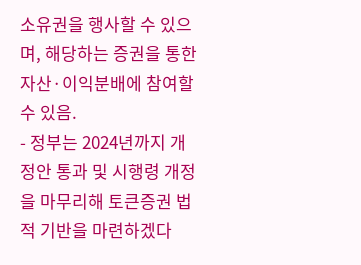소유권을 행사할 수 있으며, 해당하는 증권을 통한 자산·이익분배에 참여할 수 있음.
- 정부는 2024년까지 개정안 통과 및 시행령 개정을 마무리해 토큰증권 법적 기반을 마련하겠다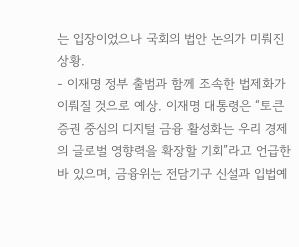는 입장이었으나 국회의 법안 논의가 미뤄진 상황.
- 이재명 정부 출범과 함께 조속한 법제화가 이뤄질 것으로 예상. 이재명 대통령은 “토큰증권 중심의 디지털 금융 활성화는 우리 경제의 글로벌 영향력을 확장할 기회”라고 언급한 바 있으며, 금융위는 전담기구 신설과 입법예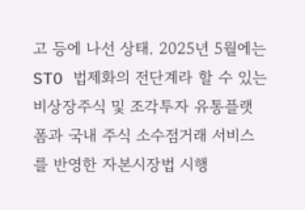고 등에 나선 상태. 2025년 5월에는 STO 법제화의 전단계라 할 수 있는 비상장주식 및 조각투자 유통플랫폼과 국내 주식 소수점거래 서비스를 반영한 자본시장법 시행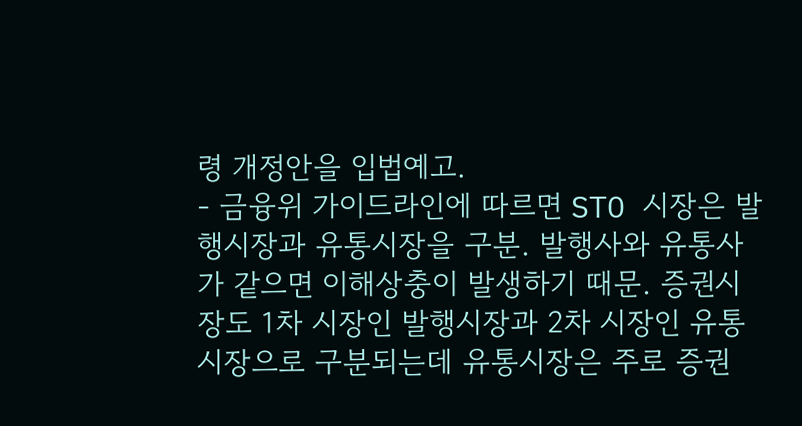령 개정안을 입법예고.
- 금융위 가이드라인에 따르면 STO 시장은 발행시장과 유통시장을 구분. 발행사와 유통사가 같으면 이해상충이 발생하기 때문. 증권시장도 1차 시장인 발행시장과 2차 시장인 유통시장으로 구분되는데 유통시장은 주로 증권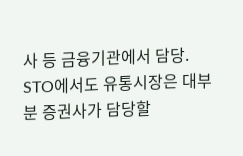사 등 금융기관에서 담당. STO에서도 유통시장은 대부분 증권사가 담당할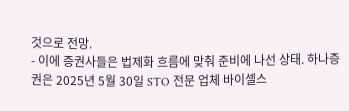것으로 전망.
- 이에 증권사들은 법제화 흐름에 맞춰 준비에 나선 상태. 하나증권은 2025년 5월 30일 STO 전문 업체 바이셀스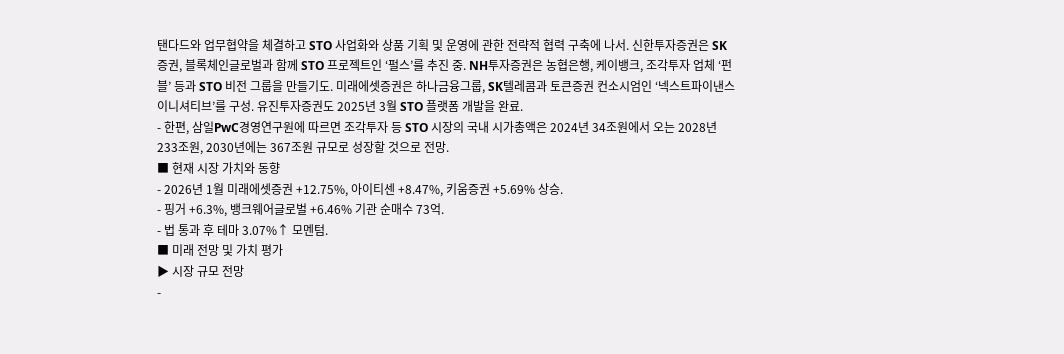탠다드와 업무협약을 체결하고 STO 사업화와 상품 기획 및 운영에 관한 전략적 협력 구축에 나서. 신한투자증권은 SK증권, 블록체인글로벌과 함께 STO 프로젝트인 ‘펄스’를 추진 중. NH투자증권은 농협은행, 케이뱅크, 조각투자 업체 ‘펀블’ 등과 STO 비전 그룹을 만들기도. 미래에셋증권은 하나금융그룹, SK텔레콤과 토큰증권 컨소시엄인 ‘넥스트파이낸스이니셔티브’를 구성. 유진투자증권도 2025년 3월 STO 플랫폼 개발을 완료.
- 한편, 삼일PwC경영연구원에 따르면 조각투자 등 STO 시장의 국내 시가총액은 2024년 34조원에서 오는 2028년 233조원, 2030년에는 367조원 규모로 성장할 것으로 전망.
■ 현재 시장 가치와 동향
- 2026년 1월 미래에셋증권 +12.75%, 아이티센 +8.47%, 키움증권 +5.69% 상승.
- 핑거 +6.3%, 뱅크웨어글로벌 +6.46% 기관 순매수 73억.
- 법 통과 후 테마 3.07%↑ 모멘텀.
■ 미래 전망 및 가치 평가
▶ 시장 규모 전망
-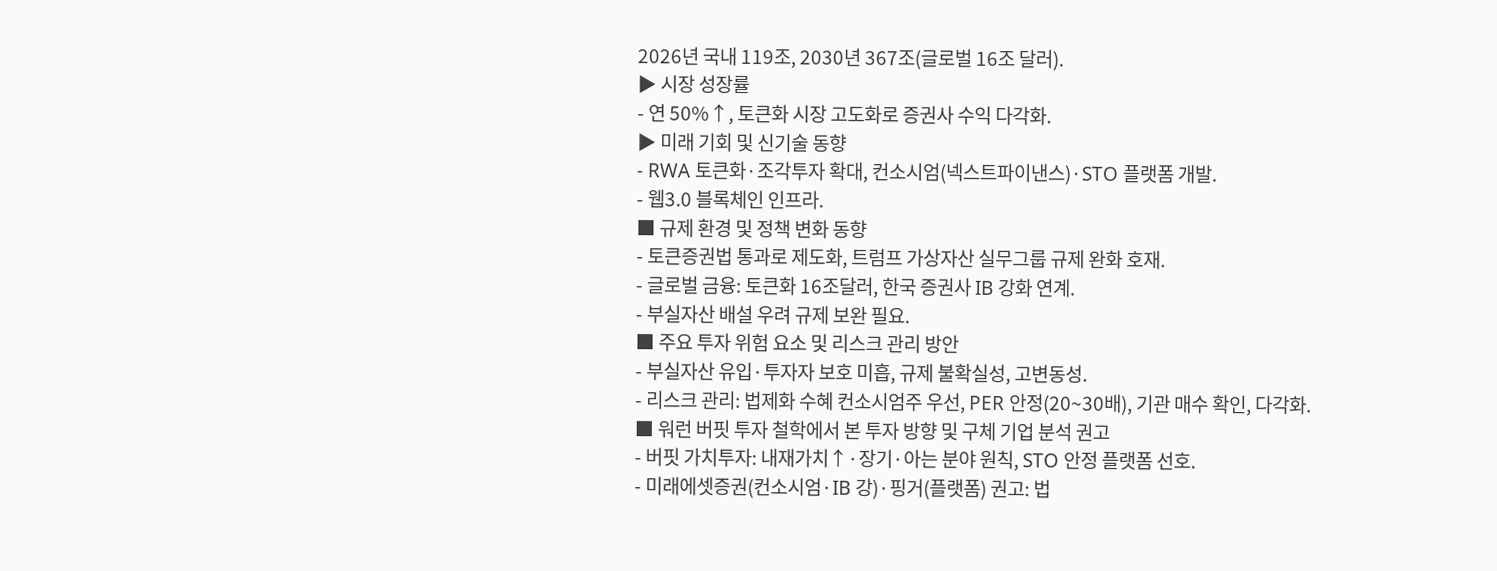2026년 국내 119조, 2030년 367조(글로벌 16조 달러).
▶ 시장 성장률
- 연 50%↑, 토큰화 시장 고도화로 증권사 수익 다각화.
▶ 미래 기회 및 신기술 동향
- RWA 토큰화·조각투자 확대, 컨소시엄(넥스트파이낸스)·STO 플랫폼 개발.
- 웹3.0 블록체인 인프라.
■ 규제 환경 및 정책 변화 동향
- 토큰증권법 통과로 제도화, 트럼프 가상자산 실무그룹 규제 완화 호재.
- 글로벌 금융: 토큰화 16조달러, 한국 증권사 IB 강화 연계.
- 부실자산 배설 우려 규제 보완 필요.
■ 주요 투자 위험 요소 및 리스크 관리 방안
- 부실자산 유입·투자자 보호 미흡, 규제 불확실성, 고변동성.
- 리스크 관리: 법제화 수혜 컨소시엄주 우선, PER 안정(20~30배), 기관 매수 확인, 다각화.
■ 워런 버핏 투자 철학에서 본 투자 방향 및 구체 기업 분석 권고
- 버핏 가치투자: 내재가치↑·장기·아는 분야 원칙, STO 안정 플랫폼 선호.
- 미래에셋증권(컨소시엄·IB 강)·핑거(플랫폼) 권고: 법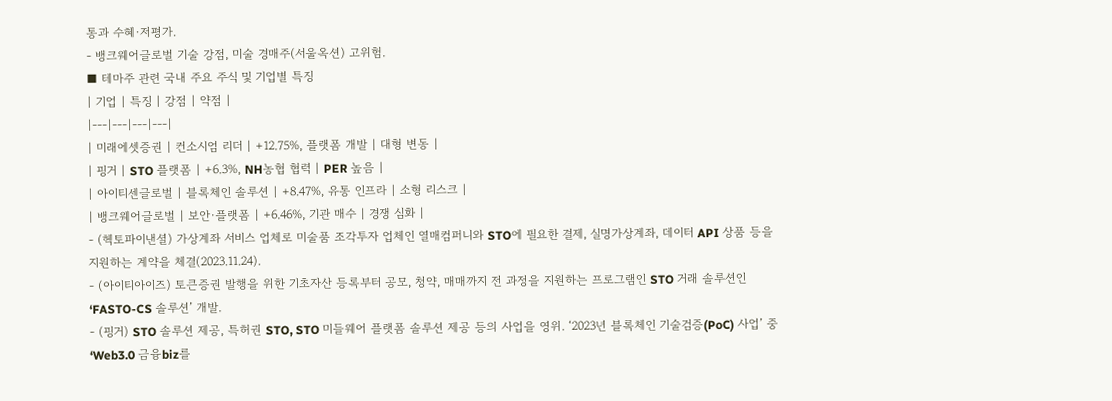통과 수혜·저평가.
- 뱅크웨어글로벌 기술 강점, 미술 경매주(서울옥션) 고위험.
■ 테마주 관련 국내 주요 주식 및 기업별 특징
| 기업 | 특징 | 강점 | 약점 |
|---|---|---|---|
| 미래에셋증권 | 컨소시엄 리더 | +12.75%, 플랫폼 개발 | 대형 변동 |
| 핑거 | STO 플랫폼 | +6.3%, NH농협 협력 | PER 높음 |
| 아이티센글로벌 | 블록체인 솔루션 | +8.47%, 유통 인프라 | 소형 리스크 |
| 뱅크웨어글로벌 | 보안·플랫폼 | +6.46%, 기관 매수 | 경쟁 심화 |
- (헥토파이낸셜) 가상계좌 서비스 업체로 미술품 조각투자 업체인 열매컴퍼니와 STO에 필요한 결제, 실명가상계좌, 데이터 API 상품 등을 지원하는 계약을 체결(2023.11.24).
- (아이티아이즈) 토큰증권 발행을 위한 기초자산 등록부터 공모, 청약, 매매까지 전 과정을 지원하는 프로그램인 STO 거래 솔루션인 ‘FASTO-CS 솔루션’ 개발.
- (핑거) STO 솔루션 제공, 특허권 STO, STO 미들웨어 플랫폼 솔루션 제공 등의 사업을 영위. ‘2023년 블록체인 기술검증(PoC) 사업’ 중 ‘Web3.0 금융biz를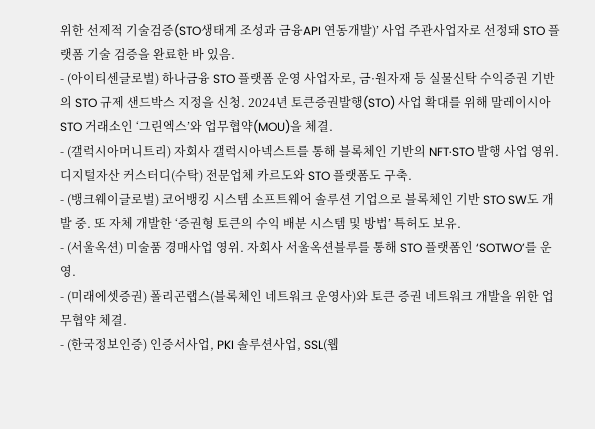위한 선제적 기술검증(STO생태계 조성과 금융API 연동개발)’ 사업 주관사업자로 선정돼 STO 플랫폼 기술 검증을 완료한 바 있음.
- (아이티센글로벌) 하나금융 STO 플랫폼 운영 사업자로, 금·원자재 등 실물신탁 수익증권 기반의 STO 규제 샌드박스 지정을 신청. 2024년 토큰증권발행(STO) 사업 확대를 위해 말레이시아 STO 거래소인 ‘그린엑스’와 업무협약(MOU)을 체결.
- (갤럭시아머니트리) 자회사 갤럭시아넥스트를 통해 블록체인 기반의 NFT·STO 발행 사업 영위. 디지털자산 커스터디(수탁) 전문업체 카르도와 STO 플랫폼도 구축.
- (뱅크웨이글로벌) 코어뱅킹 시스템 소프트웨어 솔루션 기업으로 블록체인 기반 STO SW도 개발 중. 또 자체 개발한 ‘증권형 토큰의 수익 배분 시스템 및 방법’ 특허도 보유.
- (서울옥션) 미술품 경매사업 영위. 자회사 서울옥션블루를 통해 STO 플랫폼인 ‘SOTWO’를 운영.
- (미래에셋증권) 폴리곤랩스(블록체인 네트워크 운영사)와 토큰 증권 네트워크 개발을 위한 업무협약 체결.
- (한국정보인증) 인증서사업, PKI 솔루션사업, SSL(웹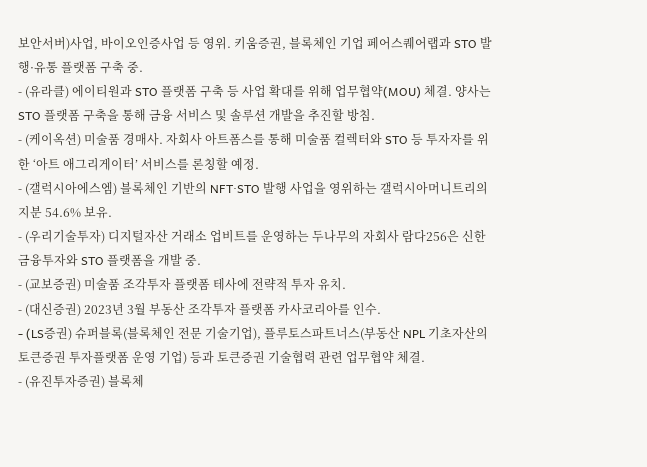보안서버)사업, 바이오인증사업 등 영위. 키움증권, 블록체인 기업 페어스퀘어랩과 STO 발행·유통 플랫폼 구축 중.
- (유라클) 에이티원과 STO 플랫폼 구축 등 사업 확대를 위해 업무협약(MOU) 체결. 양사는 STO 플랫폼 구축을 통해 금융 서비스 및 솔루션 개발을 추진할 방침.
- (케이옥션) 미술품 경매사. 자회사 아트폼스를 통해 미술품 컬렉터와 STO 등 투자자를 위한 ‘아트 애그리게이터’ 서비스를 론칭할 예정.
- (갤럭시아에스엠) 블록체인 기반의 NFT·STO 발행 사업을 영위하는 갤럭시아머니트리의 지분 54.6% 보유.
- (우리기술투자) 디지털자산 거래소 업비트를 운영하는 두나무의 자회사 람다256은 신한금융투자와 STO 플랫폼을 개발 중.
- (교보증권) 미술품 조각투자 플랫폼 테사에 전략적 투자 유치.
- (대신증권) 2023년 3월 부동산 조각투자 플랫폼 카사코리아를 인수.
- (LS증권) 슈퍼블록(블록체인 전문 기술기업), 플루토스파트너스(부동산 NPL 기초자산의 토큰증권 투자플랫폼 운영 기업) 등과 토큰증권 기술협력 관련 업무협약 체결.
- (유진투자증권) 블록체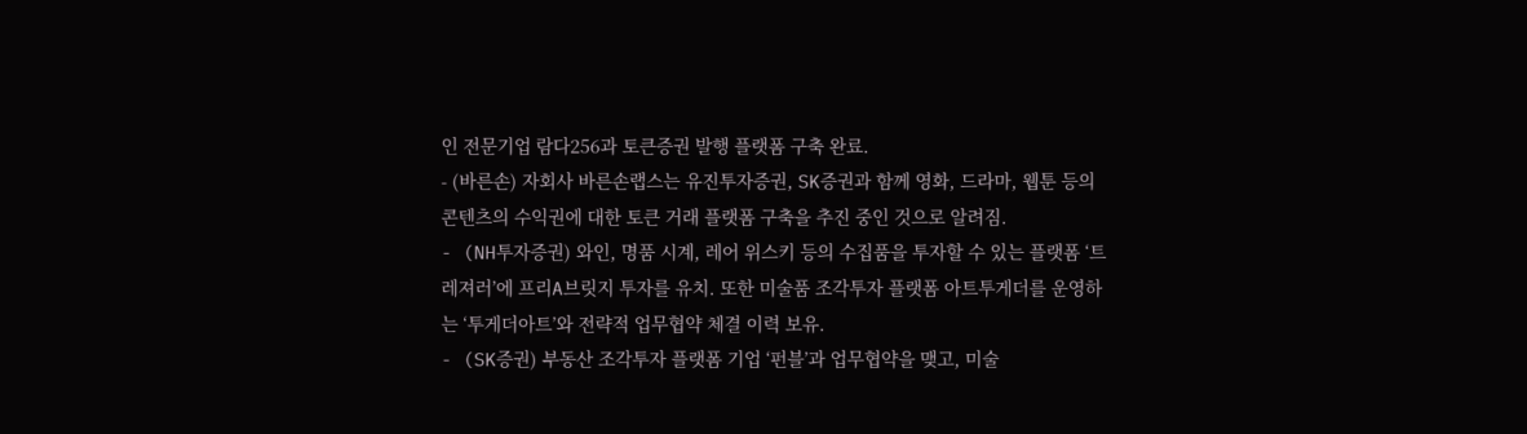인 전문기업 람다256과 토큰증권 발행 플랫폼 구축 완료.
- (바른손) 자회사 바른손랩스는 유진투자증권, SK증권과 함께 영화, 드라마, 웹툰 등의 콘텐츠의 수익권에 대한 토큰 거래 플랫폼 구축을 추진 중인 것으로 알려짐.
- (NH투자증권) 와인, 명품 시계, 레어 위스키 등의 수집품을 투자할 수 있는 플랫폼 ‘트레져러’에 프리A브릿지 투자를 유치. 또한 미술품 조각투자 플랫폼 아트투게더를 운영하는 ‘투게더아트’와 전략적 업무협약 체결 이력 보유.
- (SK증권) 부동산 조각투자 플랫폼 기업 ‘펀블’과 업무협약을 맺고, 미술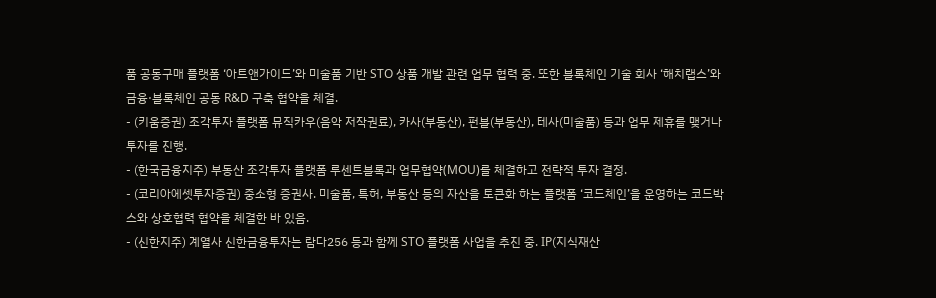품 공동구매 플랫폼 ‘아트앤가이드’와 미술품 기반 STO 상품 개발 관련 업무 협력 중. 또한 블록체인 기술 회사 ‘해치랩스’와 금융·블록체인 공동 R&D 구축 협약을 체결.
- (키움증권) 조각투자 플랫폼 뮤직카우(음악 저작권료), 카사(부동산), 펀블(부동산), 테사(미술품) 등과 업무 제휴를 맺거나 투자를 진행.
- (한국금융지주) 부동산 조각투자 플랫폼 루센트블록과 업무협약(MOU)를 체결하고 전략적 투자 결정.
- (코리아에셋투자증권) 중소형 증권사. 미술품, 특허, 부동산 등의 자산을 토큰화 하는 플랫폼 ‘코드체인’을 운영하는 코드박스와 상호협력 협약을 체결한 바 있음.
- (신한지주) 계열사 신한금융투자는 람다256 등과 함께 STO 플랫폼 사업을 추진 중. IP(지식재산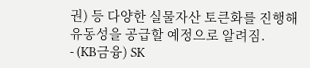권) 등 다양한 실물자산 토큰화를 진행해 유동성을 공급할 예정으로 알려짐.
- (KB금융) SK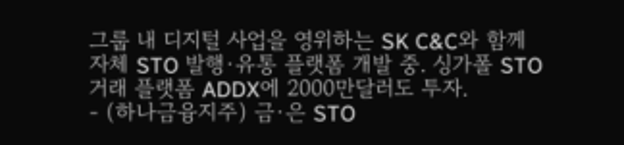그룹 내 디지털 사업을 영위하는 SK C&C와 함께 자체 STO 발행·유통 플랫폼 개발 중. 싱가폴 STO 거래 플랫폼 ADDX에 2000만달러도 투자.
- (하나금융지주) 금·은 STO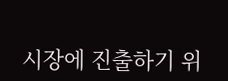시장에 진출하기 위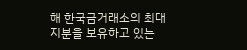해 한국금거래소의 최대지분을 보유하고 있는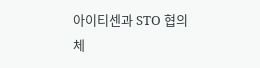아이티센과 STO 협의체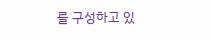를 구성하고 있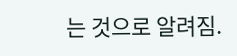는 것으로 알려짐.